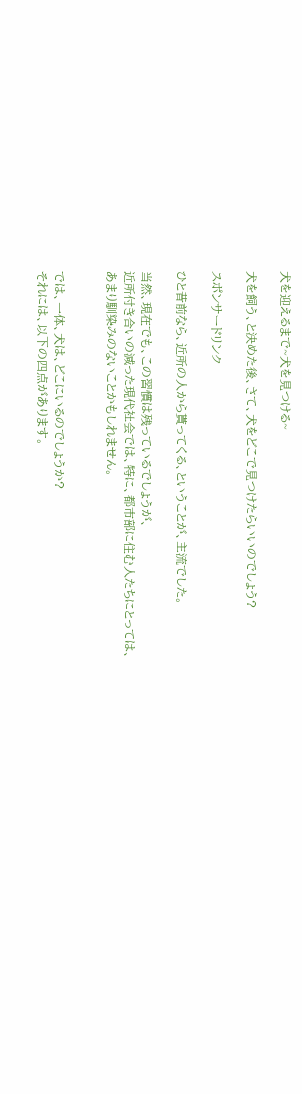犬を迎えるまで~犬を見つける~

犬を飼う、と決めた後、さて、犬をどこで見つけたらいいのでしょう?

スポンサードリンク

ひと昔前なら、近所の人から貰ってくる、ということが、主流でした。

当然、現在でも、この習慣は残っているでしょうが、
近所付き合いの減った現代社会では、特に、都市部に住む人たちにとっては、
あまり馴染みのないことかもしれません。


では、一体、犬は、どこにいるのでしょうか?
それには、以下の四点があります。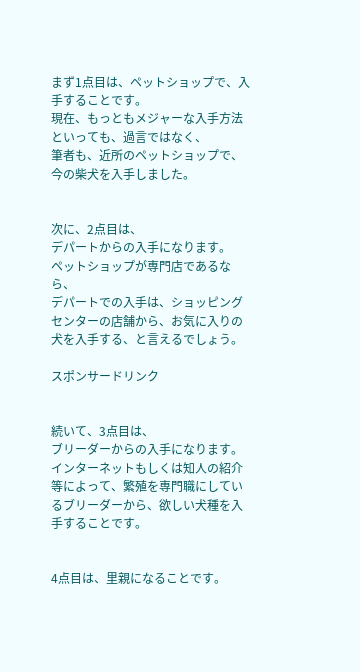まず1点目は、ペットショップで、入手することです。
現在、もっともメジャーな入手方法といっても、過言ではなく、
筆者も、近所のペットショップで、今の柴犬を入手しました。


次に、2点目は、
デパートからの入手になります。
ペットショップが専門店であるなら、
デパートでの入手は、ショッピングセンターの店舗から、お気に入りの犬を入手する、と言えるでしょう。

スポンサードリンク


続いて、3点目は、
ブリーダーからの入手になります。
インターネットもしくは知人の紹介等によって、繁殖を専門職にしているブリーダーから、欲しい犬種を入手することです。


4点目は、里親になることです。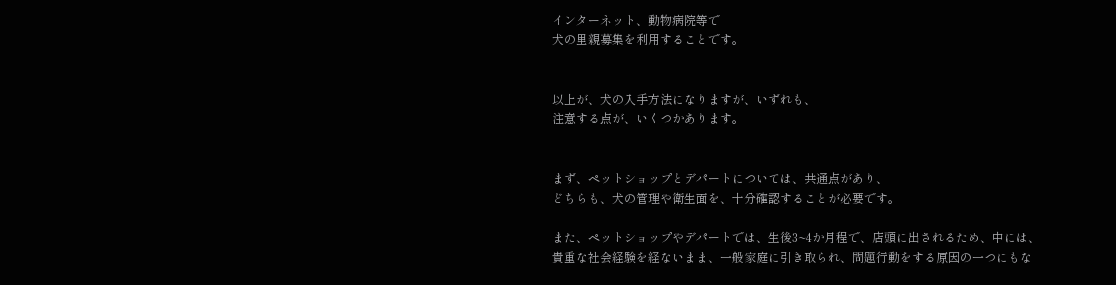インターネット、動物病院等で
犬の里親募集を利用することです。


以上が、犬の入手方法になりますが、いずれも、
注意する点が、いくつかあります。


まず、ペットショップとデパートについては、共通点があり、
どちらも、犬の管理や衛生面を、十分確認することが必要です。

また、ペットショップやデパートでは、生後3~4か月程で、店頭に出されるため、中には、貴重な社会経験を経ないまま、一般家庭に引き取られ、問題行動をする原因の一つにもな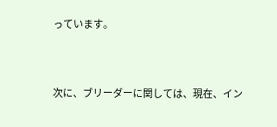っています。


次に、ブリーダーに関しては、現在、イン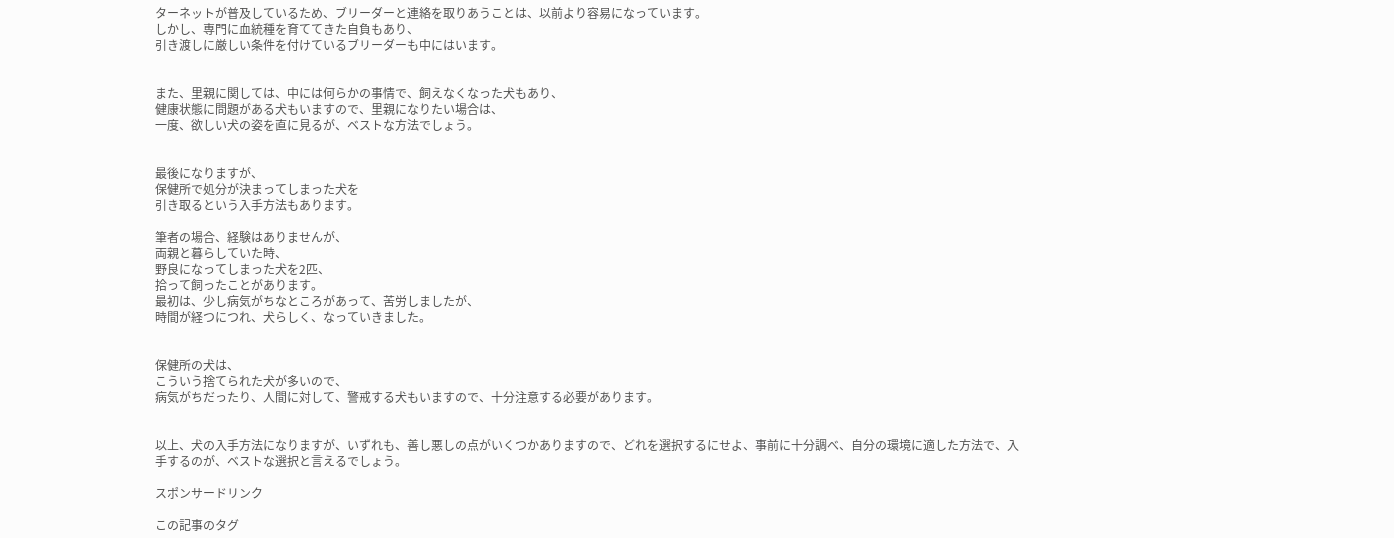ターネットが普及しているため、ブリーダーと連絡を取りあうことは、以前より容易になっています。
しかし、専門に血統種を育ててきた自負もあり、
引き渡しに厳しい条件を付けているブリーダーも中にはいます。


また、里親に関しては、中には何らかの事情で、飼えなくなった犬もあり、
健康状態に問題がある犬もいますので、里親になりたい場合は、
一度、欲しい犬の姿を直に見るが、ベストな方法でしょう。


最後になりますが、
保健所で処分が決まってしまった犬を
引き取るという入手方法もあります。

筆者の場合、経験はありませんが、
両親と暮らしていた時、
野良になってしまった犬を2匹、
拾って飼ったことがあります。
最初は、少し病気がちなところがあって、苦労しましたが、
時間が経つにつれ、犬らしく、なっていきました。


保健所の犬は、
こういう捨てられた犬が多いので、
病気がちだったり、人間に対して、警戒する犬もいますので、十分注意する必要があります。


以上、犬の入手方法になりますが、いずれも、善し悪しの点がいくつかありますので、どれを選択するにせよ、事前に十分調べ、自分の環境に適した方法で、入手するのが、ベストな選択と言えるでしょう。

スポンサードリンク

この記事のタグ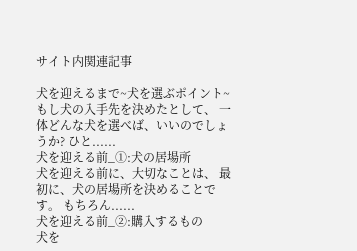サイト内関連記事

犬を迎えるまで~犬を選ぶポイント~
もし犬の入手先を決めたとして、 一体どんな犬を選べば、いいのでしょうか? ひと......
犬を迎える前_①:犬の居場所
犬を迎える前に、大切なことは、 最初に、犬の居場所を決めることです。 もちろん......
犬を迎える前_②:購入するもの
犬を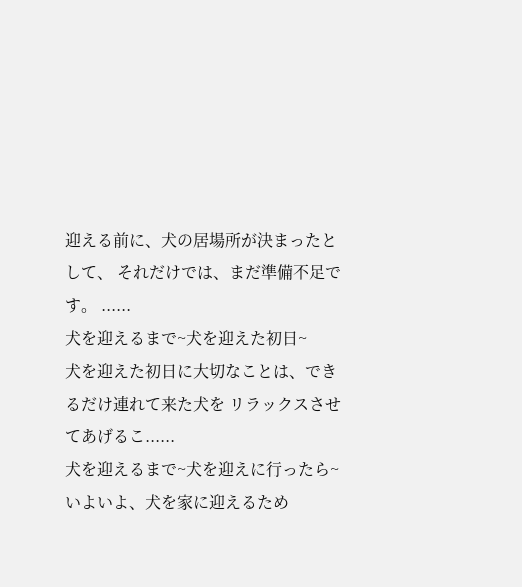迎える前に、犬の居場所が決まったとして、 それだけでは、まだ準備不足です。 ......
犬を迎えるまで~犬を迎えた初日~
犬を迎えた初日に大切なことは、できるだけ連れて来た犬を リラックスさせてあげるこ......
犬を迎えるまで~犬を迎えに行ったら~
いよいよ、犬を家に迎えるため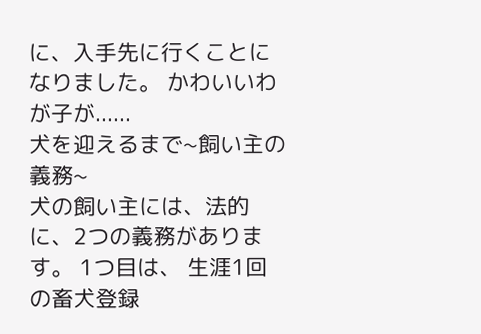に、入手先に行くことになりました。 かわいいわが子が......
犬を迎えるまで~飼い主の義務~
犬の飼い主には、法的に、2つの義務があります。 1つ目は、 生涯1回の畜犬登録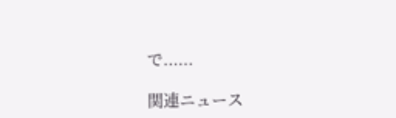で......

関連ニュース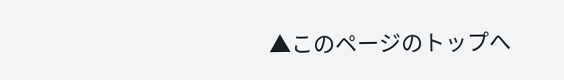▲このページのトップへ